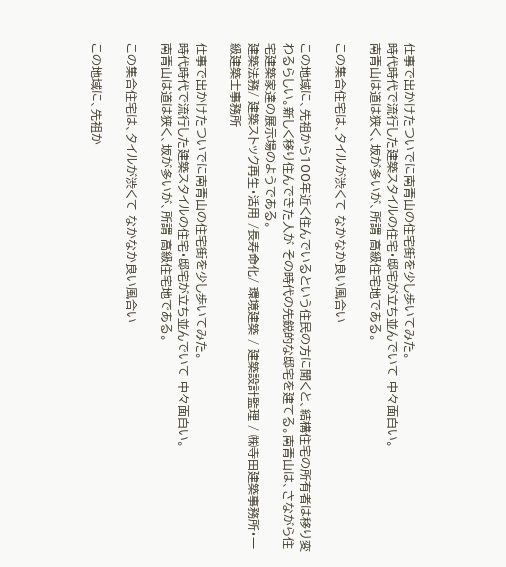仕事で出かけたついでに南青山の住宅街を少し歩いてみた。
時代時代で流行した建築スタイルの住宅・邸宅が立ち並んでいて 中々面白い。
南青山は道は狭く、坂が多いが、所謂 高級住宅地である。

この集合住宅は、タイルが渋くて なかなか良い風合い

この地域に、先祖から100年近く住んでいるという住民の方に聞くと、結構住宅の所有者は移り変わるらしい。新しく移り住んできた人が その時代の先鋭的な邸宅を建てる。南青山は、さながら住宅建築家達の展示場のようである。
建築法務/ 建築ストック再生・活用 /長寿命化/ 環境建築 / 建築設計監理 / ㈱寺田建築事務所・一級建築士事務所

仕事で出かけたついでに南青山の住宅街を少し歩いてみた。
時代時代で流行した建築スタイルの住宅・邸宅が立ち並んでいて 中々面白い。
南青山は道は狭く、坂が多いが、所謂 高級住宅地である。

この集合住宅は、タイルが渋くて なかなか良い風合い

この地域に、先祖か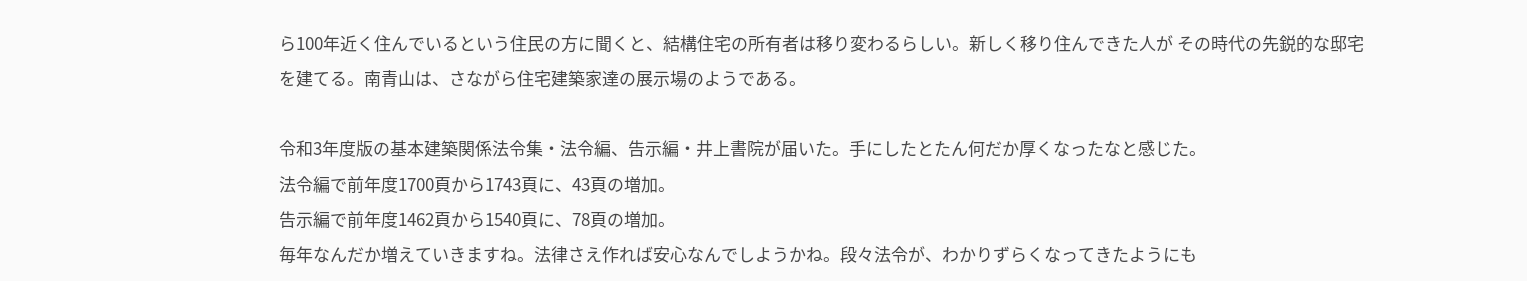ら100年近く住んでいるという住民の方に聞くと、結構住宅の所有者は移り変わるらしい。新しく移り住んできた人が その時代の先鋭的な邸宅を建てる。南青山は、さながら住宅建築家達の展示場のようである。

令和3年度版の基本建築関係法令集・法令編、告示編・井上書院が届いた。手にしたとたん何だか厚くなったなと感じた。
法令編で前年度1700頁から1743頁に、43頁の増加。
告示編で前年度1462頁から1540頁に、78頁の増加。
毎年なんだか増えていきますね。法律さえ作れば安心なんでしようかね。段々法令が、わかりずらくなってきたようにも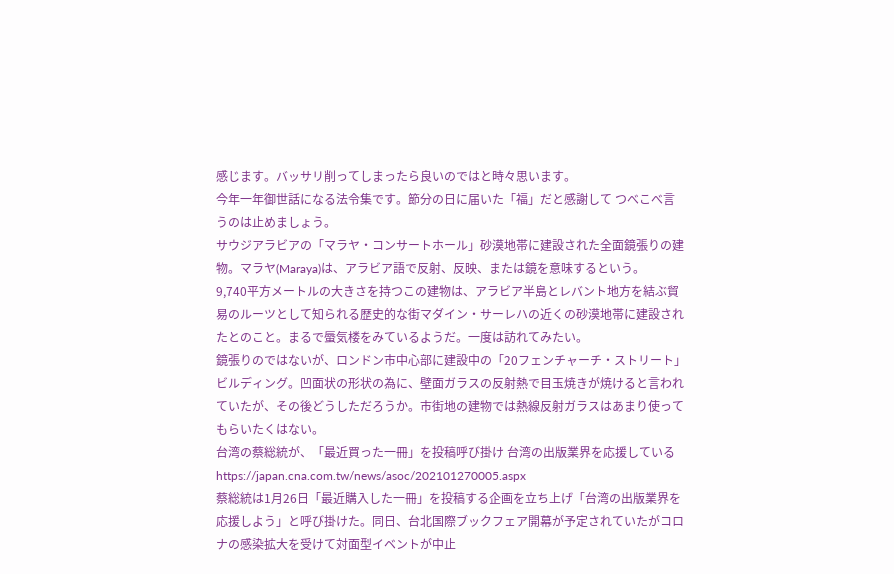感じます。バッサリ削ってしまったら良いのではと時々思います。
今年一年御世話になる法令集です。節分の日に届いた「福」だと感謝して つべこべ言うのは止めましょう。
サウジアラビアの「マラヤ・コンサートホール」砂漠地帯に建設された全面鏡張りの建物。マラヤ(Maraya)は、アラビア語で反射、反映、または鏡を意味するという。
9,740平方メートルの大きさを持つこの建物は、アラビア半島とレバント地方を結ぶ貿易のルーツとして知られる歴史的な街マダイン・サーレハの近くの砂漠地帯に建設されたとのこと。まるで蜃気楼をみているようだ。一度は訪れてみたい。
鏡張りのではないが、ロンドン市中心部に建設中の「20フェンチャーチ・ストリート」ビルディング。凹面状の形状の為に、壁面ガラスの反射熱で目玉焼きが焼けると言われていたが、その後どうしただろうか。市街地の建物では熱線反射ガラスはあまり使ってもらいたくはない。
台湾の蔡総統が、「最近買った一冊」を投稿呼び掛け 台湾の出版業界を応援している
https://japan.cna.com.tw/news/asoc/202101270005.aspx
蔡総統は1月26日「最近購入した一冊」を投稿する企画を立ち上げ「台湾の出版業界を応援しよう」と呼び掛けた。同日、台北国際ブックフェア開幕が予定されていたがコロナの感染拡大を受けて対面型イベントが中止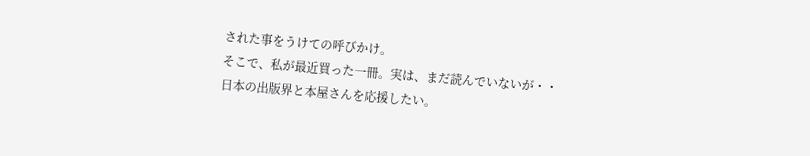された事をうけての呼びかけ。
そこで、私が最近買った一冊。実は、まだ読んでいないが・・
日本の出版界と本屋さんを応援したい。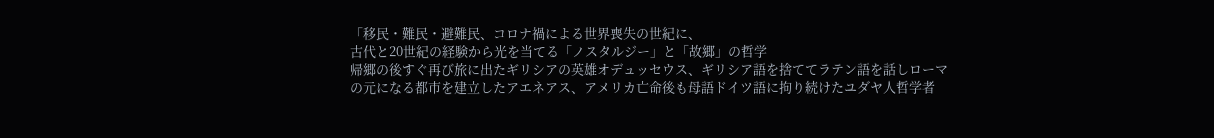「移民・難民・避難民、コロナ禍による世界喪失の世紀に、
古代と20世紀の経験から光を当てる「ノスタルジー」と「故郷」の哲学
帰郷の後すぐ再び旅に出たギリシアの英雄オデュッセウス、ギリシア語を捨ててラテン語を話しローマの元になる都市を建立したアエネアス、アメリカ亡命後も母語ドイツ語に拘り続けたユダヤ人哲学者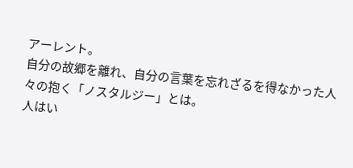アーレント。
自分の故郷を離れ、自分の言葉を忘れざるを得なかった人々の抱く「ノスタルジー」とは。
人はい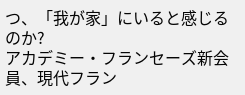つ、「我が家」にいると感じるのか?
アカデミー・フランセーズ新会員、現代フラン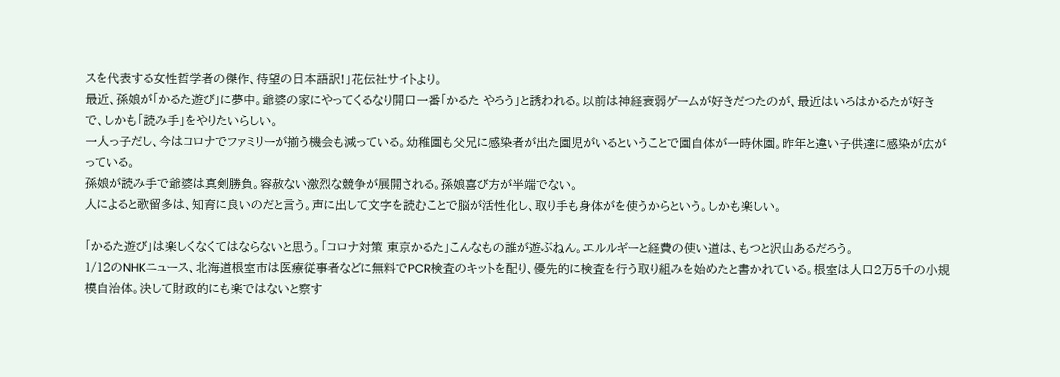スを代表する女性哲学者の傑作、待望の日本語訳!」花伝社サイトより。
最近、孫娘が「かるた遊び」に夢中。爺婆の家にやってくるなり開口一番「かるた やろう」と誘われる。以前は神経衰弱ゲームが好きだつたのが、最近はいろはかるたが好きで、しかも「読み手」をやりたいらしい。
一人っ子だし、今はコロナでファミリーが揃う機会も減っている。幼稚園も父兄に感染者が出た園児がいるということで園自体が一時休園。昨年と違い子供達に感染が広がっている。
孫娘が読み手で爺婆は真剣勝負。容赦ない激烈な競争が展開される。孫娘喜び方が半端でない。
人によると歌留多は、知育に良いのだと言う。声に出して文字を読むことで脳が活性化し、取り手も身体がを使うからという。しかも楽しい。

「かるた遊び」は楽しくなくてはならないと思う。「コロナ対策 東京かるた」こんなもの誰が遊ぶねん。エルルギーと経費の使い道は、もつと沢山あるだろう。
1/12のNHKニュース、北海道根室市は医療従事者などに無料でPCR検査のキットを配り、優先的に検査を行う取り組みを始めたと書かれている。根室は人口2万5千の小規模自治体。決して財政的にも楽ではないと察す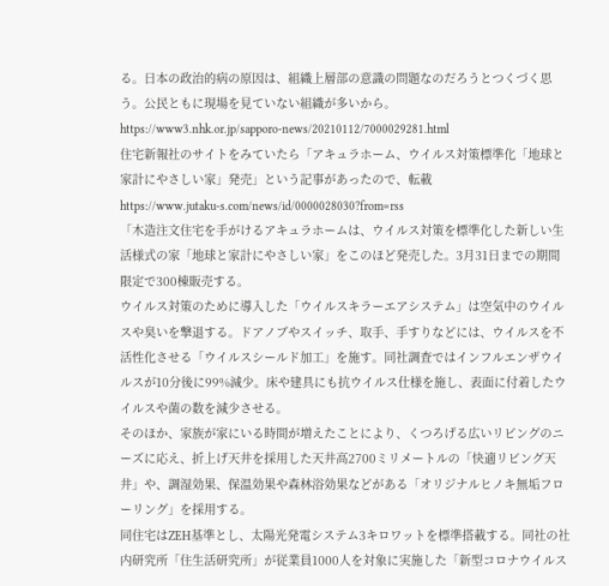る。日本の政治的病の原因は、組織上層部の意識の問題なのだろうとつくづく思う。公民ともに現場を見ていない組織が多いから。
https://www3.nhk.or.jp/sapporo-news/20210112/7000029281.html
住宅新報社のサイトをみていたら「アキュラホーム、ウイルス対策標準化「地球と家計にやさしい家」発売」という記事があったので、転載
https://www.jutaku-s.com/news/id/0000028030?from=rss
「木造注文住宅を手がけるアキュラホームは、ウイルス対策を標準化した新しい生活様式の家「地球と家計にやさしい家」をこのほど発売した。3月31日までの期間限定で300棟販売する。
ウイルス対策のために導入した「ウイルスキラーエアシステム」は空気中のウイルスや臭いを撃退する。ドアノブやスイッチ、取手、手すりなどには、ウイルスを不活性化させる「ウイルスシールド加工」を施す。同社調査ではインフルエンザウイルスが10分後に99%減少。床や建具にも抗ウイルス仕様を施し、表面に付着したウイルスや菌の数を減少させる。
そのほか、家族が家にいる時間が増えたことにより、くつろげる広いリビングのニーズに応え、折上げ天井を採用した天井高2700ミリメートルの「快適リビング天井」や、調湿効果、保温効果や森林浴効果などがある「オリジナルヒノキ無垢フローリング」を採用する。
同住宅はZEH基準とし、太陽光発電システム3キロワットを標準搭載する。同社の社内研究所「住生活研究所」が従業員1000人を対象に実施した「新型コロナウイルス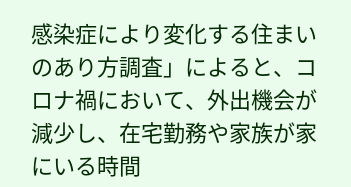感染症により変化する住まいのあり方調査」によると、コロナ禍において、外出機会が減少し、在宅勤務や家族が家にいる時間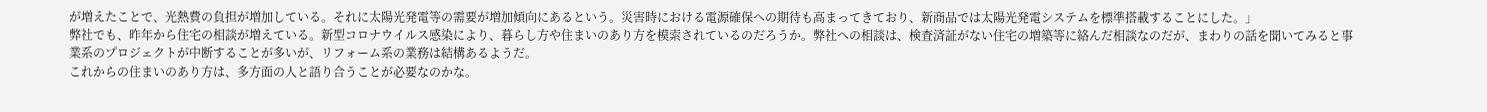が増えたことで、光熱費の負担が増加している。それに太陽光発電等の需要が増加傾向にあるという。災害時における電源確保への期待も高まってきており、新商品では太陽光発電システムを標準搭載することにした。」
弊社でも、昨年から住宅の相談が増えている。新型コロナウイルス感染により、暮らし方や住まいのあり方を模索されているのだろうか。弊社への相談は、検査済証がない住宅の増築等に絡んだ相談なのだが、まわりの話を聞いてみると事業系のプロジェクトが中断することが多いが、リフォーム系の業務は結構あるようだ。
これからの住まいのあり方は、多方面の人と語り合うことが必要なのかな。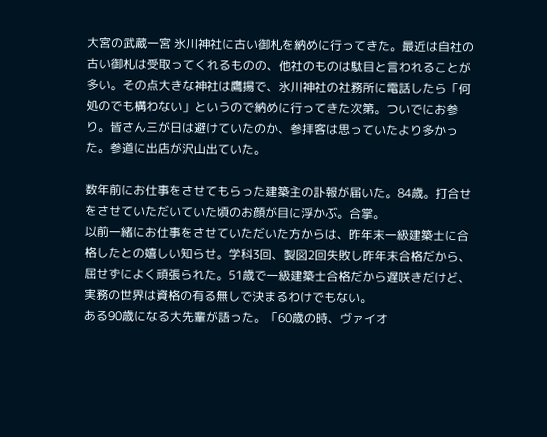大宮の武蔵一宮 氷川神社に古い御札を納めに行ってきた。最近は自社の古い御札は受取ってくれるものの、他社のものは駄目と言われることが多い。その点大きな神社は鷹揚で、氷川神社の社務所に電話したら「何処のでも構わない」というので納めに行ってきた次第。ついでにお参り。皆さん三が日は避けていたのか、参拝客は思っていたより多かった。参道に出店が沢山出ていた。

数年前にお仕事をさせてもらった建築主の訃報が届いた。84歳。打合せをさせていただいていた頃のお顔が目に浮かぶ。合掌。
以前一緒にお仕事をさせていただいた方からは、昨年末一級建築士に合格したとの嬉しい知らせ。学科3回、製図2回失敗し昨年末合格だから、屈せずによく頑張られた。51歳で一級建築士合格だから遅咲きだけど、実務の世界は資格の有る無しで決まるわけでもない。
ある90歳になる大先輩が語った。「60歳の時、ヴァイオ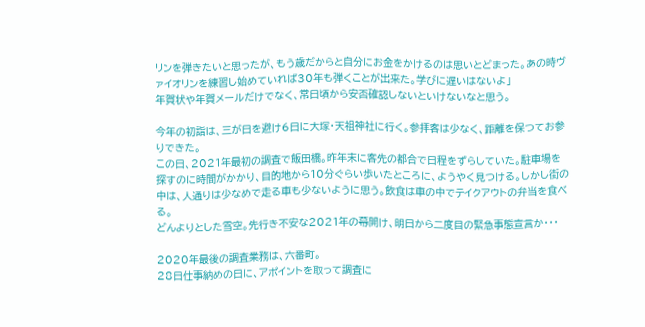リンを弾きたいと思ったが、もう歳だからと自分にお金をかけるのは思いとどまった。あの時ヴァイオリンを練習し始めていれば30年も弾くことが出来た。学びに遅いはないよ」
年賀状や年賀メールだけでなく、常日頃から安否確認しないといけないなと思う。

今年の初詣は、三が日を避け6日に大塚・天祖神社に行く。参拝客は少なく、距離を保つてお参りできた。
この日、2021年最初の調査で飯田橋。昨年末に客先の都合で日程をずらしていた。駐車場を探すのに時間がかかり、目的地から10分ぐらい歩いたところに、ようやく見つける。しかし街の中は、人通りは少なめで走る車も少ないように思う。飲食は車の中でテイクアウトの弁当を食べる。
どんよりとした雪空。先行き不安な2021年の幕開け、明日から二度目の緊急事態宣言か・・・

2020年最後の調査業務は、六番町。
28日仕事納めの日に、アポイントを取って調査に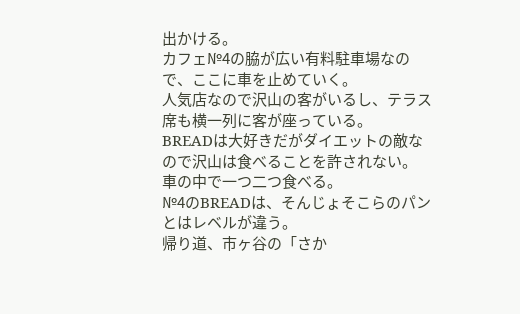出かける。
カフェ№4の脇が広い有料駐車場なので、ここに車を止めていく。
人気店なので沢山の客がいるし、テラス席も横一列に客が座っている。
BREADは大好きだがダイエットの敵なので沢山は食べることを許されない。
車の中で一つ二つ食べる。
№4のBREADは、そんじょそこらのパンとはレベルが違う。
帰り道、市ヶ谷の「さか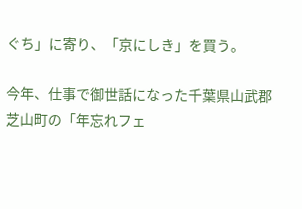ぐち」に寄り、「京にしき」を買う。

今年、仕事で御世話になった千葉県山武郡芝山町の「年忘れフェ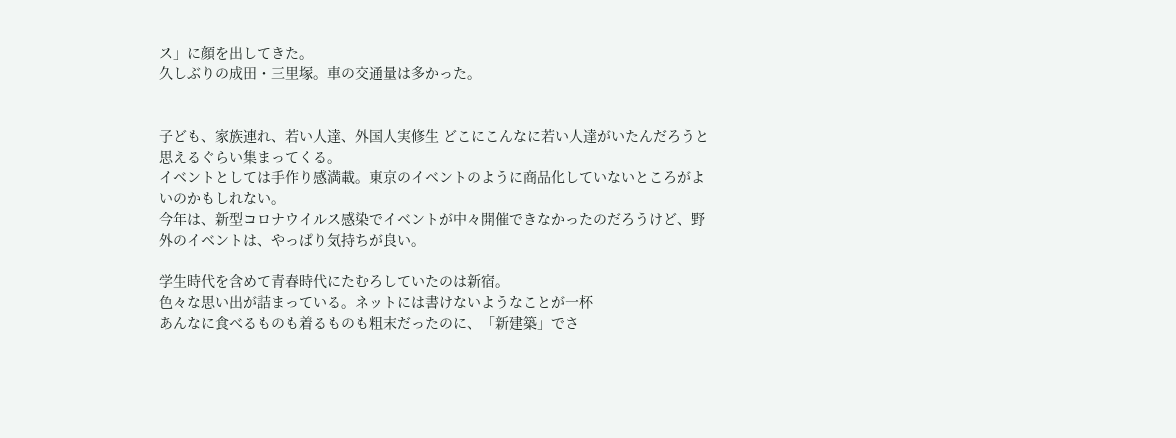ス」に顔を出してきた。
久しぶりの成田・三里塚。車の交通量は多かった。


子ども、家族連れ、若い人達、外国人実修生 どこにこんなに若い人達がいたんだろうと思えるぐらい集まってくる。
イベントとしては手作り感満載。東京のイベントのように商品化していないところがよいのかもしれない。
今年は、新型コロナウイルス感染でイベントが中々開催できなかったのだろうけど、野外のイベントは、やっぱり気持ちが良い。

学生時代を含めて青春時代にたむろしていたのは新宿。
色々な思い出が詰まっている。ネットには書けないようなことが一杯
あんなに食べるものも着るものも粗末だったのに、「新建築」でさ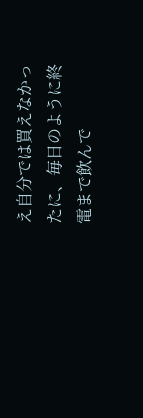え自分では買えなかったに、毎日のように終電まで飲んで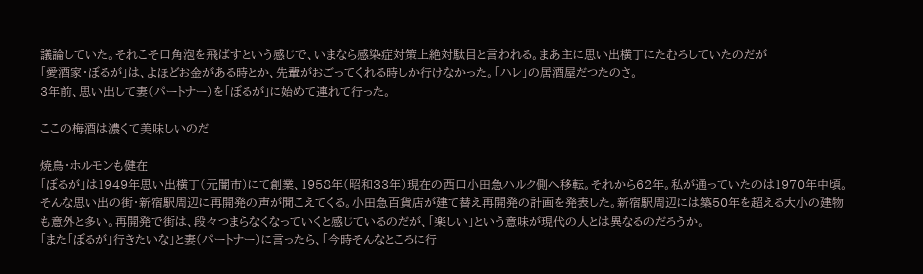議論していた。それこそ口角泡を飛ばすという感じで、いまなら感染症対策上絶対駄目と言われる。まあ主に思い出横丁にたむろしていたのだが
「愛酒家・ぼるが」は、よほどお金がある時とか、先輩がおごってくれる時しか行けなかった。「ハレ」の居酒屋だつたのさ。
3年前、思い出して妻(パートナー)を「ぼるが」に始めて連れて行った。

ここの梅酒は濃くて美味しいのだ

焼鳥・ホルモンも健在
「ぼるが」は1949年思い出横丁(元闇市)にて創業、1958年(昭和33年)現在の西口小田急ハルク側へ移転。それから62年。私が通っていたのは1970年中頃。
そんな思い出の街・新宿駅周辺に再開発の声が聞こえてくる。小田急百貨店が建て替え再開発の計画を発表した。新宿駅周辺には築50年を超える大小の建物も意外と多い。再開発で街は、段々つまらなくなっていくと感じているのだが、「楽しい」という意味が現代の人とは異なるのだろうか。
「また「ぼるが」行きたいな」と妻(パートナー)に言ったら、「今時そんなところに行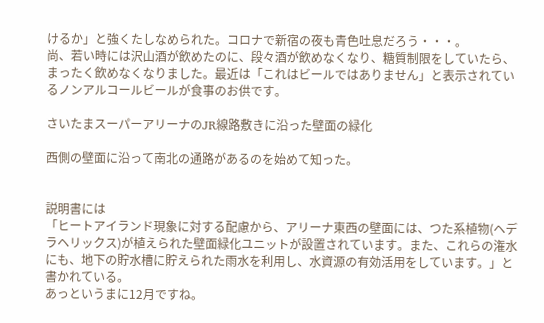けるか」と強くたしなめられた。コロナで新宿の夜も青色吐息だろう・・・。
尚、若い時には沢山酒が飲めたのに、段々酒が飲めなくなり、糖質制限をしていたら、まったく飲めなくなりました。最近は「これはビールではありません」と表示されているノンアルコールビールが食事のお供です。

さいたまスーパーアリーナのJR線路敷きに沿った壁面の緑化

西側の壁面に沿って南北の通路があるのを始めて知った。


説明書には
「ヒートアイランド現象に対する配慮から、アリーナ東西の壁面には、つた系植物(ヘデラヘリックス)が植えられた壁面緑化ユニットが設置されています。また、これらの潅水にも、地下の貯水槽に貯えられた雨水を利用し、水資源の有効活用をしています。」と書かれている。
あっというまに12月ですね。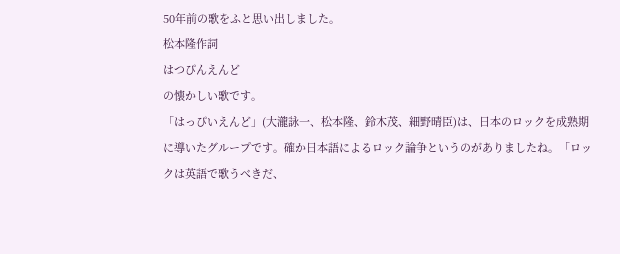50年前の歌をふと思い出しました。
松本隆作詞
はつぴんえんど
の懐かしい歌です。
「はっぴいえんど」(大瀧詠一、松本隆、鈴木茂、細野晴臣)は、日本のロックを成熟期に導いたグループです。確か日本語によるロック論争というのがありましたね。「ロックは英語で歌うべきだ、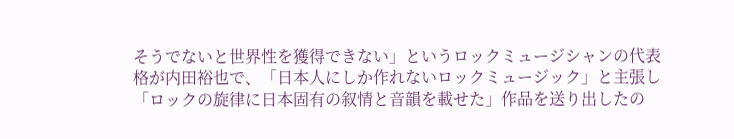そうでないと世界性を獲得できない」というロックミュージシャンの代表格が内田裕也で、「日本人にしか作れないロックミュージック」と主張し「ロックの旋律に日本固有の叙情と音韻を載せた」作品を送り出したの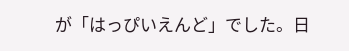が「はっぴいえんど」でした。日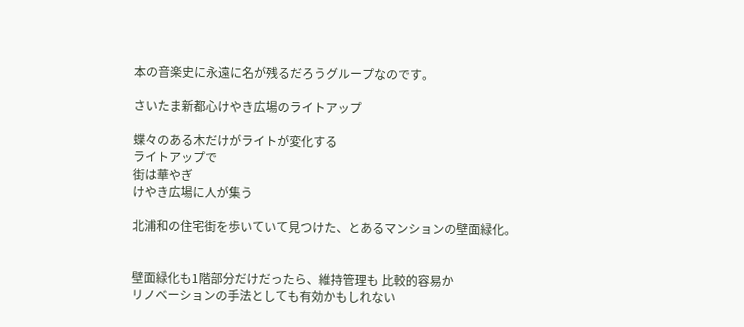本の音楽史に永遠に名が残るだろうグループなのです。

さいたま新都心けやき広場のライトアップ

蝶々のある木だけがライトが変化する
ライトアップで
街は華やぎ
けやき広場に人が集う

北浦和の住宅街を歩いていて見つけた、とあるマンションの壁面緑化。


壁面緑化も1階部分だけだったら、維持管理も 比較的容易か
リノベーションの手法としても有効かもしれない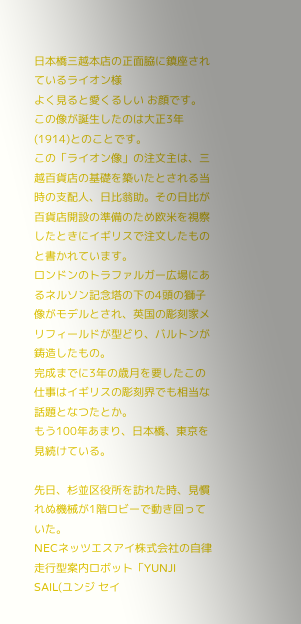日本橋三越本店の正面脇に鎮座されているライオン様
よく見ると愛くるしい お顔です。
この像が誕生したのは大正3年(1914)とのことです。
この「ライオン像」の注文主は、三越百貨店の基礎を築いたとされる当時の支配人、日比翁助。その日比が百貨店開設の準備のため欧米を視察したときにイギリスで注文したものと書かれています。
ロンドンのトラファルガー広場にあるネルソン記念塔の下の4頭の獅子像がモデルとされ、英国の彫刻家メリフィールドが型どり、バルトンが鋳造したもの。
完成までに3年の歳月を要したこの仕事はイギリスの彫刻界でも相当な話題となつたとか。
もう100年あまり、日本橋、東京を見続けている。

先日、杉並区役所を訪れた時、見慣れぬ機械が1階ロビーで動き回っていた。
NECネッツエスアイ株式会社の自律走行型案内ロボット「YUNJI SAIL(ユンジ セイ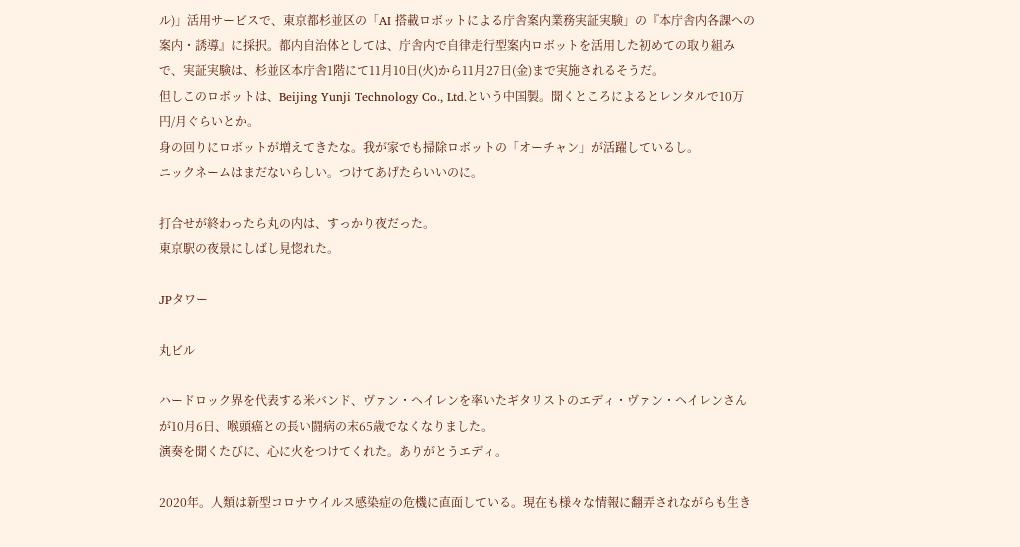ル)」活用サービスで、東京都杉並区の「AI 搭載ロボットによる庁舎案内業務実証実験」の『本庁舎内各課への案内・誘導』に採択。都内自治体としては、庁舎内で自律走行型案内ロボットを活用した初めての取り組みで、実証実験は、杉並区本庁舎1階にて11月10日(火)から11月27日(金)まで実施されるそうだ。
但しこのロボットは、Beijing Yunji Technology Co., Ltd.という中国製。聞くところによるとレンタルで10万円/月ぐらいとか。
身の回りにロボットが増えてきたな。我が家でも掃除ロボットの「オーチャン」が活躍しているし。
ニックネームはまだないらしい。つけてあげたらいいのに。

打合せが終わったら丸の内は、すっかり夜だった。
東京駅の夜景にしばし見惚れた。

JPタワー

丸ビル

ハードロック界を代表する米バンド、ヴァン・ヘイレンを率いたギタリストのエディ・ヴァン・ヘイレンさんが10月6日、喉頭癌との長い闘病の末65歳でなくなりました。
演奏を聞くたびに、心に火をつけてくれた。ありがとうエディ。

2020年。人類は新型コロナウイルス感染症の危機に直面している。現在も様々な情報に翻弄されながらも生き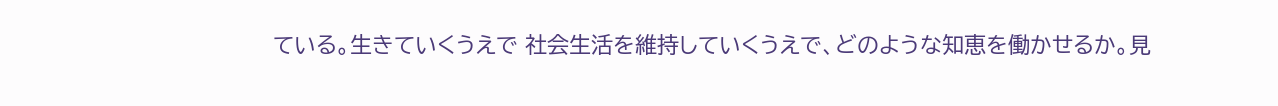ている。生きていくうえで 社会生活を維持していくうえで、どのような知恵を働かせるか。見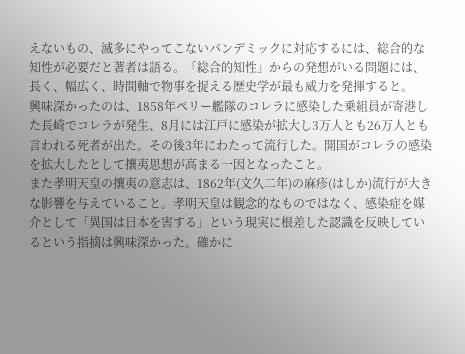えないもの、滅多にやってこないパンデミックに対応するには、総合的な知性が必要だと著者は語る。「総合的知性」からの発想がいる問題には、長く、幅広く、時間軸で物事を捉える歴史学が最も威力を発揮すると。
興味深かったのは、1858年ペリー艦隊のコレラに感染した乗組員が寄港した長崎でコレラが発生、8月には江戸に感染が拡大し3万人とも26万人とも言われる死者が出た。その後3年にわたって流行した。開国がコレラの感染を拡大したとして攘夷思想が高まる一因となったこと。
また孝明天皇の攘夷の意志は、1862年(文久二年)の麻疹(はしか)流行が大きな影響を与えていること。孝明天皇は観念的なものではなく、感染症を媒介として「異国は日本を害する」という現実に根差した認識を反映しているという指摘は興味深かった。確かに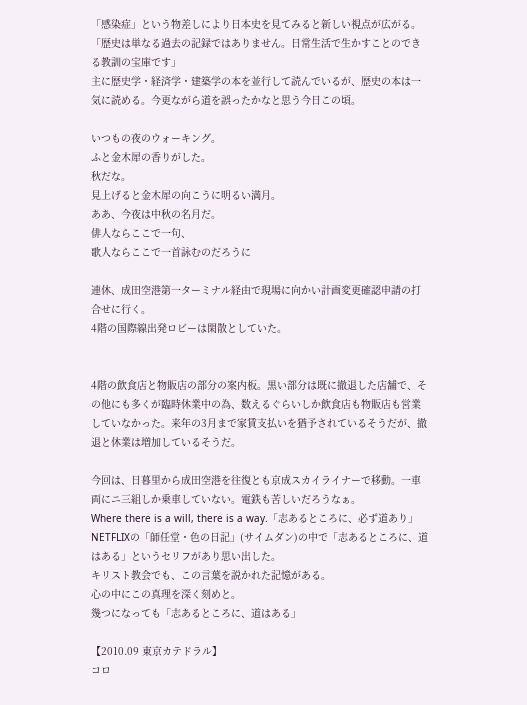「感染症」という物差しにより日本史を見てみると新しい視点が広がる。
「歴史は単なる過去の記録ではありません。日常生活で生かすことのできる教訓の宝庫です」
主に歴史学・経済学・建築学の本を並行して読んでいるが、歴史の本は一気に読める。今更ながら道を誤ったかなと思う今日この頃。

いつもの夜のウォーキング。
ふと金木犀の香りがした。
秋だな。
見上げると金木犀の向こうに明るい満月。
ああ、今夜は中秋の名月だ。
俳人ならここで一句、
歌人ならここで一首詠むのだろうに

連休、成田空港第一ターミナル経由で現場に向かい計画変更確認申請の打合せに行く。
4階の国際線出発ロビーは閑散としていた。


4階の飲食店と物販店の部分の案内板。黒い部分は既に撤退した店舗で、その他にも多くが臨時休業中の為、数えるぐらいしか飲食店も物販店も営業していなかった。来年の3月まで家賃支払いを猶予されているそうだが、撤退と休業は増加しているそうだ。

今回は、日暮里から成田空港を往復とも京成スカイライナーで移動。一車両にニ三組しか乗車していない。電鉄も苦しいだろうなぁ。
Where there is a will, there is a way.「志あるところに、必ず道あり」
NETFLIXの「師任堂・色の日記」(サイムダン)の中で「志あるところに、道はある」というセリフがあり思い出した。
キリスト教会でも、この言葉を説かれた記憶がある。
心の中にこの真理を深く刻めと。
幾つになっても「志あるところに、道はある」

【2010.09 東京カテドラル】
コロ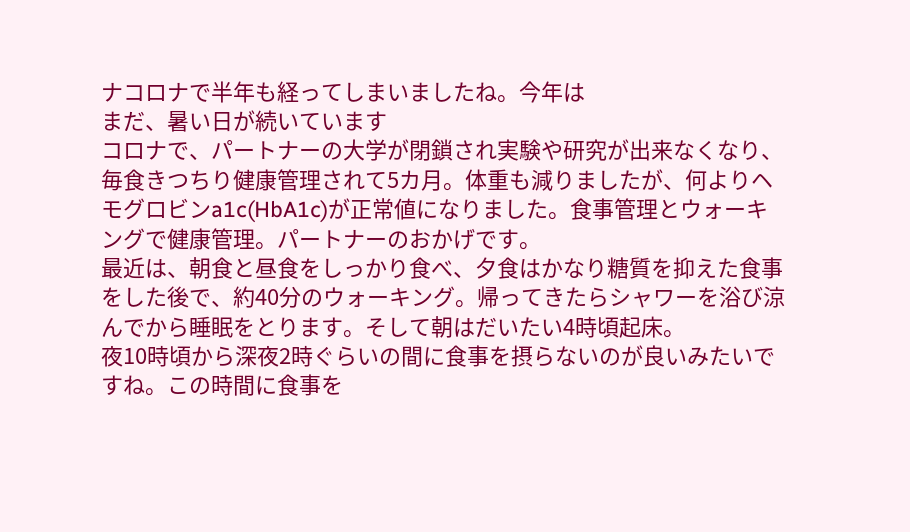ナコロナで半年も経ってしまいましたね。今年は
まだ、暑い日が続いています
コロナで、パートナーの大学が閉鎖され実験や研究が出来なくなり、毎食きつちり健康管理されて5カ月。体重も減りましたが、何よりヘモグロビンa1c(HbA1c)が正常値になりました。食事管理とウォーキングで健康管理。パートナーのおかげです。
最近は、朝食と昼食をしっかり食べ、夕食はかなり糖質を抑えた食事をした後で、約40分のウォーキング。帰ってきたらシャワーを浴び涼んでから睡眠をとります。そして朝はだいたい4時頃起床。
夜10時頃から深夜2時ぐらいの間に食事を摂らないのが良いみたいですね。この時間に食事を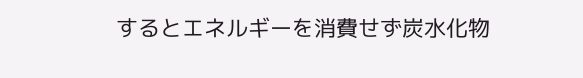するとエネルギーを消費せず炭水化物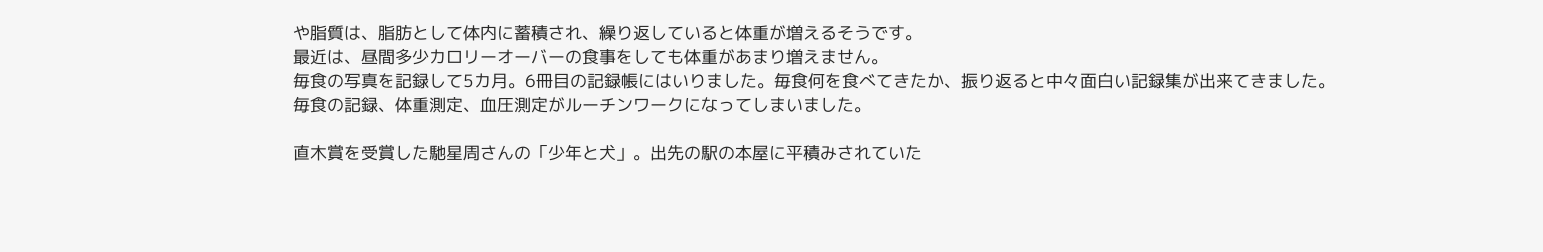や脂質は、脂肪として体内に蓄積され、繰り返していると体重が増えるそうです。
最近は、昼間多少カロリーオーバーの食事をしても体重があまり増えません。
毎食の写真を記録して5カ月。6冊目の記録帳にはいりました。毎食何を食べてきたか、振り返ると中々面白い記録集が出来てきました。
毎食の記録、体重測定、血圧測定がルーチンワークになってしまいました。

直木賞を受賞した馳星周さんの「少年と犬」。出先の駅の本屋に平積みされていた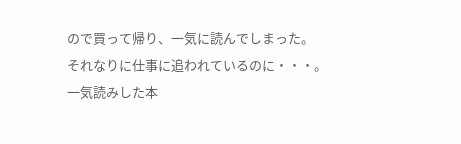ので買って帰り、一気に読んでしまった。
それなりに仕事に追われているのに・・・。
一気読みした本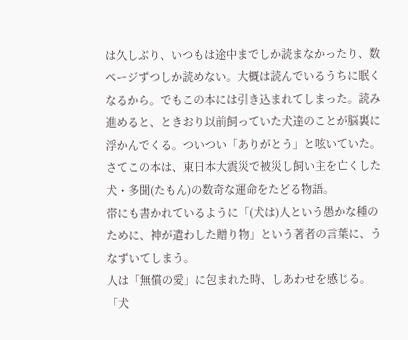は久しぶり、いつもは途中までしか読まなかったり、数ページずつしか読めない。大概は読んでいるうちに眠くなるから。でもこの本には引き込まれてしまった。読み進めると、ときおり以前飼っていた犬達のことが脳裏に浮かんでくる。ついつい「ありがとう」と呟いていた。
さてこの本は、東日本大震災で被災し飼い主を亡くした犬・多聞(たもん)の数奇な運命をたどる物語。
帯にも書かれているように「(犬は)人という愚かな種のために、神が遣わした贈り物」という著者の言葉に、うなずいてしまう。
人は「無償の愛」に包まれた時、しあわせを感じる。
「犬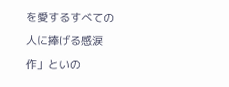を愛するすべての人に捧げる感涙作」といの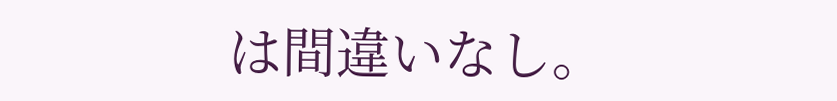は間違いなし。